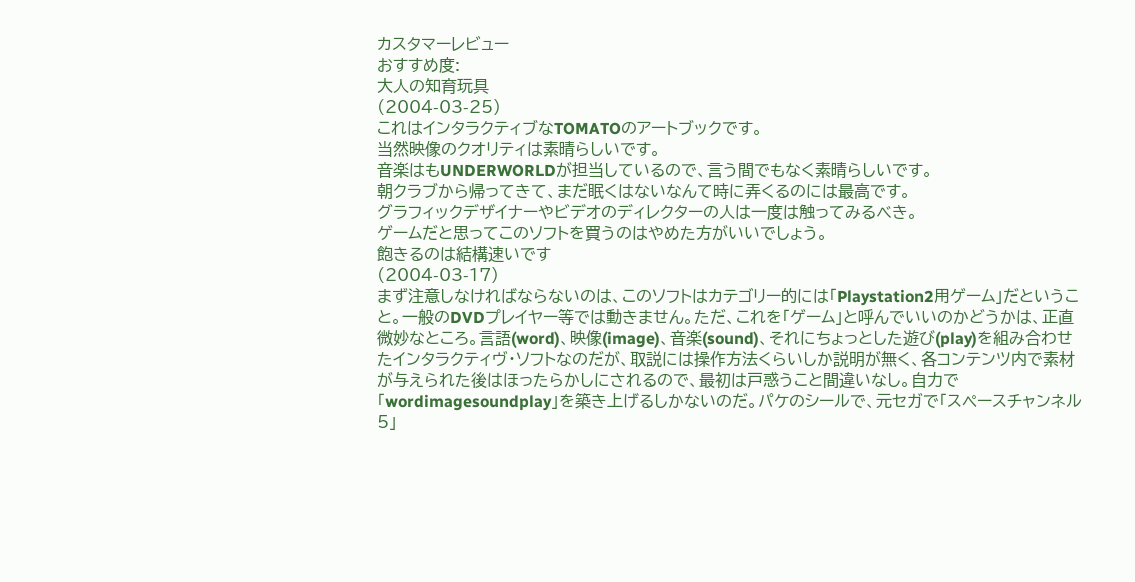カスタマーレビュー
おすすめ度:
大人の知育玩具
(2004-03-25)
これはインタラクティブなTOMATOのアートブックです。
当然映像のクオリティは素晴らしいです。
音楽はもUNDERWORLDが担当しているので、言う間でもなく素晴らしいです。
朝クラブから帰ってきて、まだ眠くはないなんて時に弄くるのには最高です。
グラフィックデザイナーやビデオのディレクターの人は一度は触ってみるべき。
ゲームだと思ってこのソフトを買うのはやめた方がいいでしょう。
飽きるのは結構速いです
(2004-03-17)
まず注意しなければならないのは、このソフトはカテゴリー的には「Playstation2用ゲーム」だということ。一般のDVDプレイヤー等では動きません。ただ、これを「ゲーム」と呼んでいいのかどうかは、正直微妙なところ。言語(word)、映像(image)、音楽(sound)、それにちょっとした遊び(play)を組み合わせたインタラクティヴ・ソフトなのだが、取説には操作方法くらいしか説明が無く、各コンテンツ内で素材が与えられた後はほったらかしにされるので、最初は戸惑うこと間違いなし。自力で「wordimagesoundplay」を築き上げるしかないのだ。パケのシールで、元セガで「スペースチャンネル5」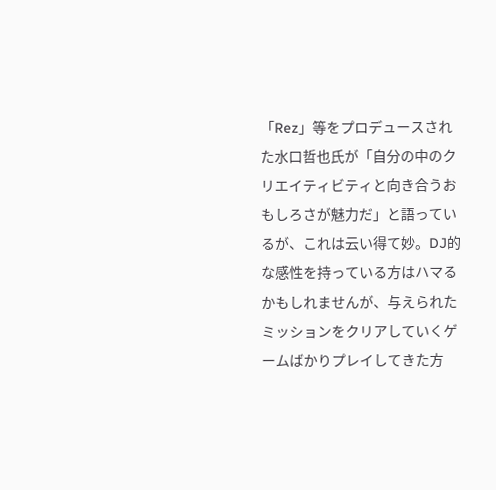「Rez」等をプロデュースされた水口哲也氏が「自分の中のクリエイティビティと向き合うおもしろさが魅力だ」と語っているが、これは云い得て妙。DJ的な感性を持っている方はハマるかもしれませんが、与えられたミッションをクリアしていくゲームばかりプレイしてきた方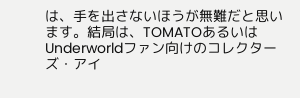は、手を出さないほうが無難だと思います。結局は、TOMATOあるいはUnderworldファン向けのコレクターズ・アイ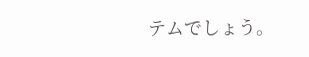テムでしょう。